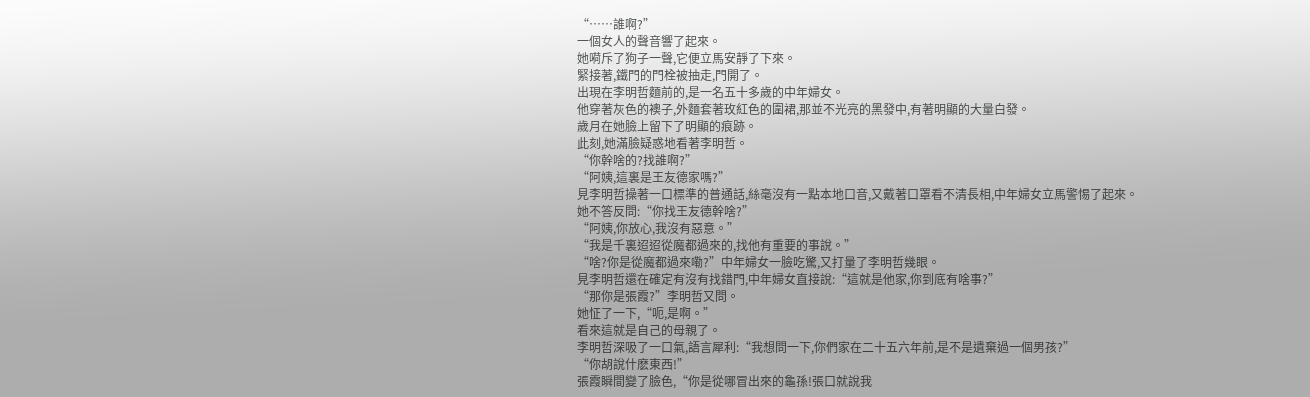“……誰啊?”
一個女人的聲音響了起來。
她嗬斥了狗子一聲,它便立馬安靜了下來。
緊接著,鐵門的門栓被抽走,門開了。
出現在李明哲麵前的,是一名五十多歲的中年婦女。
他穿著灰色的襖子,外麵套著玫紅色的圍裙,那並不光亮的黑發中,有著明顯的大量白發。
歲月在她臉上留下了明顯的痕跡。
此刻,她滿臉疑惑地看著李明哲。
“你幹啥的?找誰啊?”
“阿姨,這裏是王友德家嗎?”
見李明哲操著一口標準的普通話,絲毫沒有一點本地口音,又戴著口罩看不清長相,中年婦女立馬警惕了起來。
她不答反問:“你找王友德幹啥?”
“阿姨,你放心,我沒有惡意。”
“我是千裏迢迢從魔都過來的,找他有重要的事說。”
“啥?你是從魔都過來嘞?”中年婦女一臉吃驚,又打量了李明哲幾眼。
見李明哲還在確定有沒有找錯門,中年婦女直接說:“這就是他家,你到底有啥事?”
“那你是張霞?”李明哲又問。
她怔了一下,“呃,是啊。”
看來這就是自己的母親了。
李明哲深吸了一口氣,語言犀利:“我想問一下,你們家在二十五六年前,是不是遺棄過一個男孩?”
“你胡說什麽東西!”
張霞瞬間變了臉色,“你是從哪冒出來的龜孫!張口就說我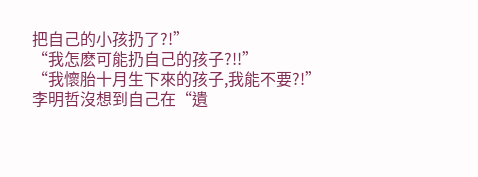把自己的小孩扔了?!”
“我怎麽可能扔自己的孩子?!!”
“我懷胎十月生下來的孩子,我能不要?!”
李明哲沒想到自己在“遺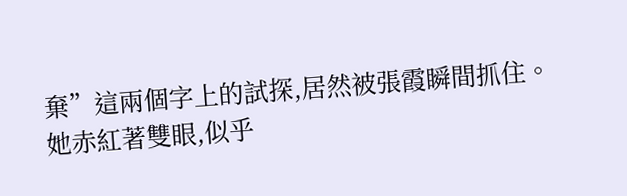棄”這兩個字上的試探,居然被張霞瞬間抓住。
她赤紅著雙眼,似乎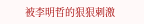被李明哲的狠狠刺激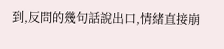到,反問的幾句話說出口,情緒直接崩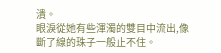潰。
眼淚從她有些渾濁的雙目中流出,像斷了線的珠子一般止不住。